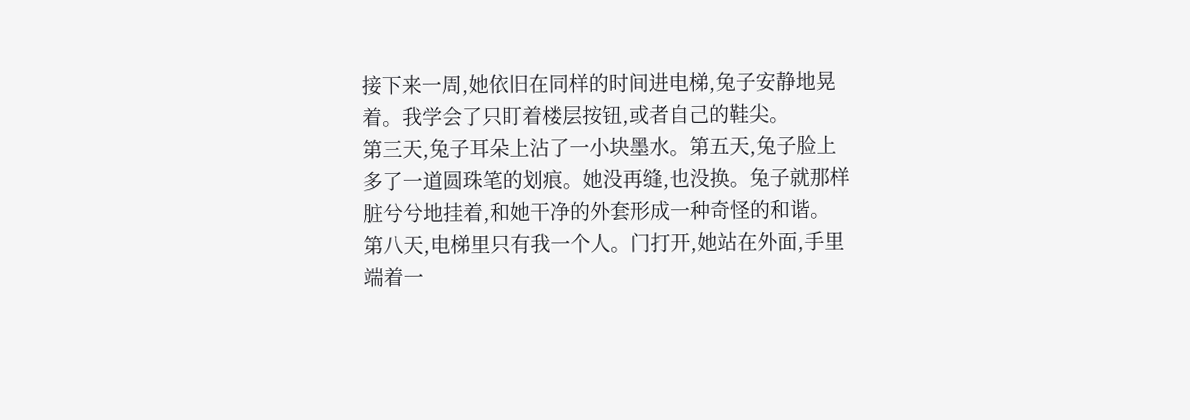接下来一周,她依旧在同样的时间进电梯,兔子安静地晃着。我学会了只盯着楼层按钮,或者自己的鞋尖。
第三天,兔子耳朵上沾了一小块墨水。第五天,兔子脸上多了一道圆珠笔的划痕。她没再缝,也没换。兔子就那样脏兮兮地挂着,和她干净的外套形成一种奇怪的和谐。
第八天,电梯里只有我一个人。门打开,她站在外面,手里端着一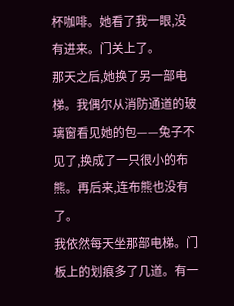杯咖啡。她看了我一眼,没有进来。门关上了。
那天之后,她换了另一部电梯。我偶尔从消防通道的玻璃窗看见她的包——兔子不见了,换成了一只很小的布熊。再后来,连布熊也没有了。
我依然每天坐那部电梯。门板上的划痕多了几道。有一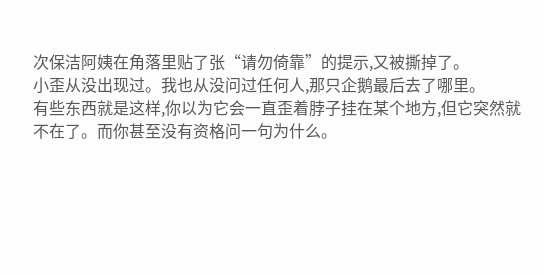次保洁阿姨在角落里贴了张“请勿倚靠”的提示,又被撕掉了。
小歪从没出现过。我也从没问过任何人,那只企鹅最后去了哪里。
有些东西就是这样,你以为它会一直歪着脖子挂在某个地方,但它突然就不在了。而你甚至没有资格问一句为什么。